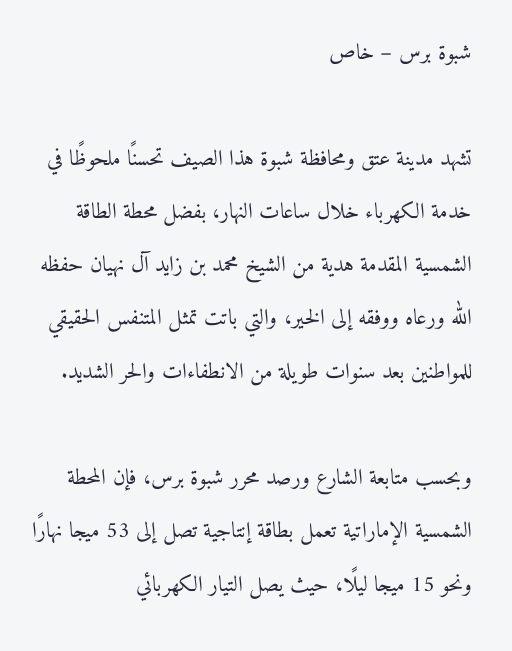شبوة برس – خاص

تشهد مدينة عتق ومحافظة شبوة هذا الصيف تحسنًا ملحوظًا في خدمة الكهرباء خلال ساعات النهار، بفضل محطة الطاقة الشمسية المقدمة هدية من الشيخ محمد بن زايد آل نهيان حفظه الله ورعاه ووفقه إلى الخير، والتي باتت تمثل المتنفس الحقيقي للمواطنين بعد سنوات طويلة من الانطفاءات والحر الشديد.

وبحسب متابعة الشارع ورصد محرر شبوة برس، فإن المحطة الشمسية الإماراتية تعمل بطاقة إنتاجية تصل إلى 53 ميجا نهارًا ونحو 15 ميجا ليلًا، حيث يصل التيار الكهربائي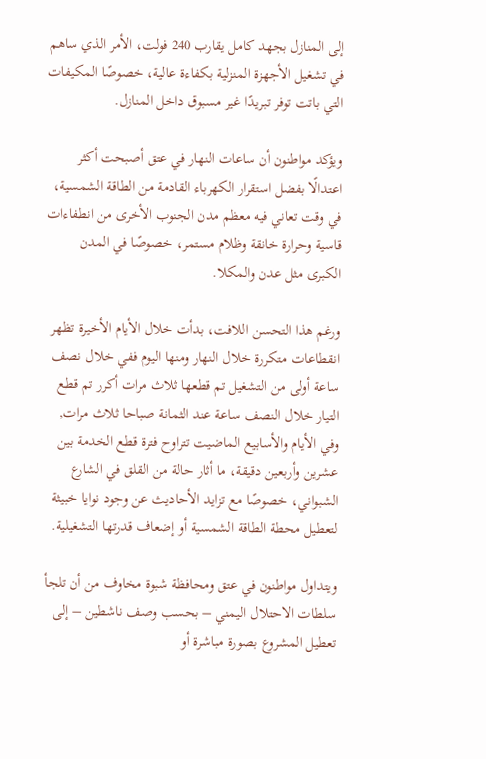إلى المنازل بجهد كامل يقارب 240 فولت، الأمر الذي ساهم في تشغيل الأجهزة المنزلية بكفاءة عالية، خصوصًا المكيفات التي باتت توفر تبريدًا غير مسبوق داخل المنازل.

ويؤكد مواطنون أن ساعات النهار في عتق أصبحت أكثر اعتدالًا بفضل استقرار الكهرباء القادمة من الطاقة الشمسية، في وقت تعاني فيه معظم مدن الجنوب الأخرى من انطفاءات قاسية وحرارة خانقة وظلام مستمر، خصوصًا في المدن الكبرى مثل عدن والمكلا.

ورغم هذا التحسن اللافت، بدأت خلال الأيام الأخيرة تظهر انقطاعات متكررة خلال النهار ومنها اليوم ففي خلال نصف ساعة أولى من التشغيل تم قطعها ثلاث مرات أكرر تم قطع التيار خلال النصف ساعة عند الثمانة صباحا ثلاث مرات, وفي الأيام والأسابيع الماضيت تتراوح فترة قطع الخدمة بين عشرين وأربعين دقيقة، ما أثار حالة من القلق في الشارع الشبواني، خصوصًا مع تزايد الأحاديث عن وجود نوايا خبيثة لتعطيل محطة الطاقة الشمسية أو إضعاف قدرتها التشغيلية.

ويتداول مواطنون في عتق ومحافظة شبوة مخاوف من أن تلجأ سلطات الاحتلال اليمني – بحسب وصف ناشطين – إلى تعطيل المشروع بصورة مباشرة أو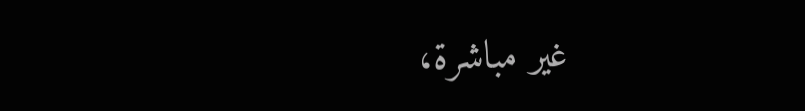غير مباشرة،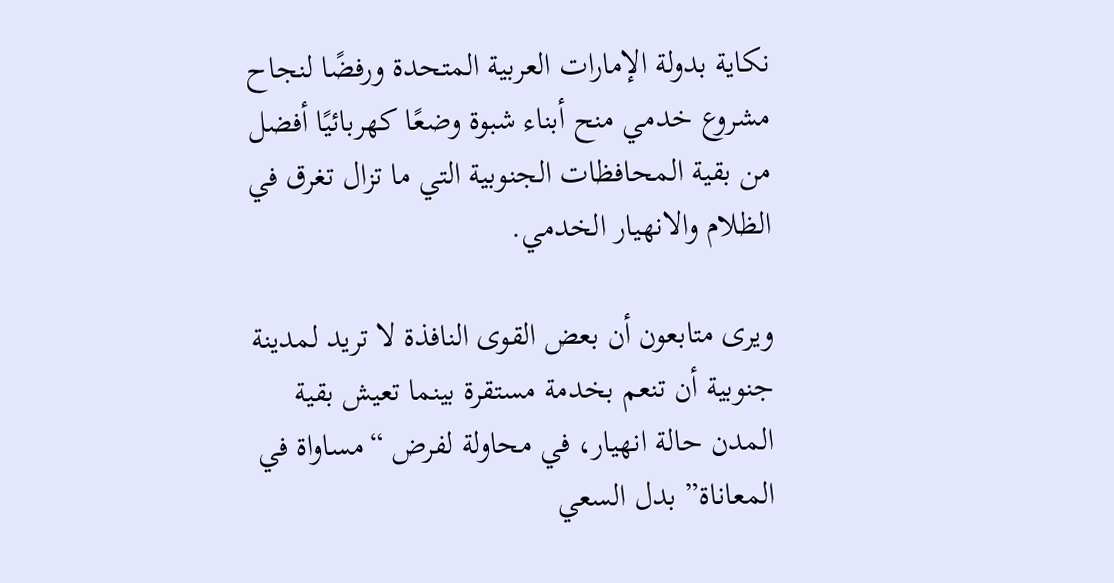نكاية بدولة الإمارات العربية المتحدة ورفضًا لنجاح مشروع خدمي منح أبناء شبوة وضعًا كهربائيًا أفضل من بقية المحافظات الجنوبية التي ما تزال تغرق في الظلام والانهيار الخدمي.

ويرى متابعون أن بعض القوى النافذة لا تريد لمدينة جنوبية أن تنعم بخدمة مستقرة بينما تعيش بقية المدن حالة انهيار، في محاولة لفرض “مساواة في المعاناة” بدل السعي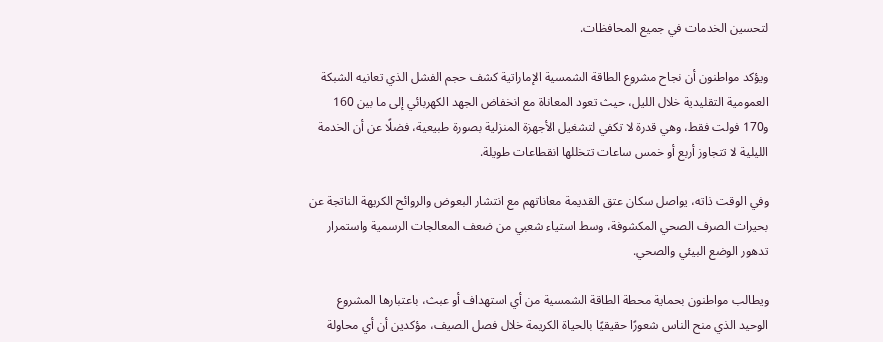لتحسين الخدمات في جميع المحافظات.

ويؤكد مواطنون أن نجاح مشروع الطاقة الشمسية الإماراتية كشف حجم الفشل الذي تعانيه الشبكة العمومية التقليدية خلال الليل، حيث تعود المعاناة مع انخفاض الجهد الكهربائي إلى ما بين 160 و170 فولت فقط، وهي قدرة لا تكفي لتشغيل الأجهزة المنزلية بصورة طبيعية، فضلًا عن أن الخدمة الليلية لا تتجاوز أربع أو خمس ساعات تتخللها انقطاعات طويلة.

وفي الوقت ذاته، يواصل سكان عتق القديمة معاناتهم مع انتشار البعوض والروائح الكريهة الناتجة عن بحيرات الصرف الصحي المكشوفة، وسط استياء شعبي من ضعف المعالجات الرسمية واستمرار تدهور الوضع البيئي والصحي.

ويطالب مواطنون بحماية محطة الطاقة الشمسية من أي استهداف أو عبث، باعتبارها المشروع الوحيد الذي منح الناس شعورًا حقيقيًا بالحياة الكريمة خلال فصل الصيف، مؤكدين أن أي محاولة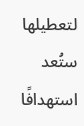لتعطيلها ستُعد استهدافًا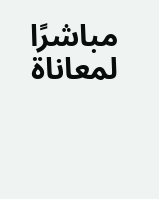مباشرًا لمعاناة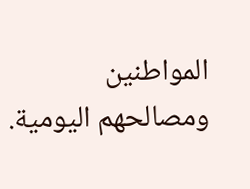المواطنين ومصالحهم اليومية.